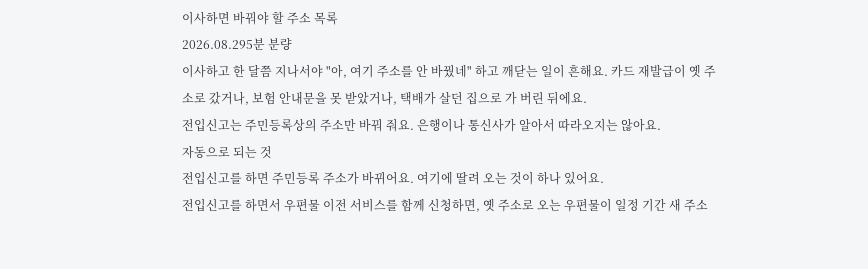이사하면 바꿔야 할 주소 목록
2026.08.295분 분량
이사하고 한 달쯤 지나서야 "아, 여기 주소를 안 바꿨네" 하고 깨닫는 일이 흔해요. 카드 재발급이 옛 주소로 갔거나, 보험 안내문을 못 받았거나, 택배가 살던 집으로 가 버린 뒤에요.
전입신고는 주민등록상의 주소만 바꿔 줘요. 은행이나 통신사가 알아서 따라오지는 않아요.
자동으로 되는 것
전입신고를 하면 주민등록 주소가 바뀌어요. 여기에 딸려 오는 것이 하나 있어요.
전입신고를 하면서 우편물 이전 서비스를 함께 신청하면, 옛 주소로 오는 우편물이 일정 기간 새 주소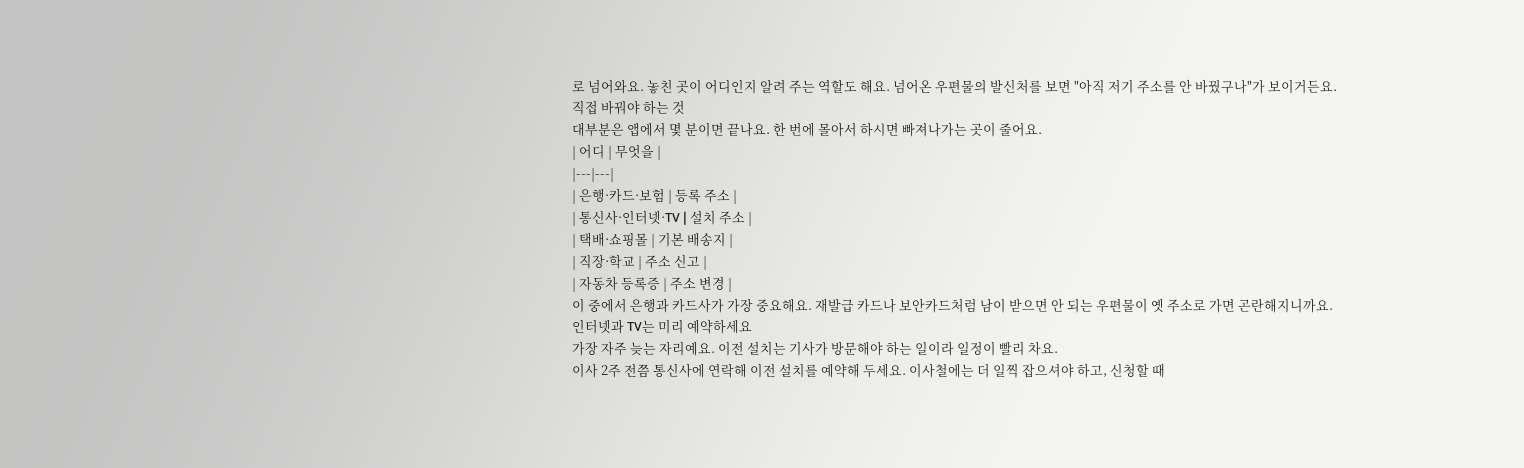로 넘어와요. 놓친 곳이 어디인지 알려 주는 역할도 해요. 넘어온 우편물의 발신처를 보면 "아직 저기 주소를 안 바꿨구나"가 보이거든요.
직접 바꿔야 하는 것
대부분은 앱에서 몇 분이면 끝나요. 한 번에 몰아서 하시면 빠져나가는 곳이 줄어요.
| 어디 | 무엇을 |
|---|---|
| 은행·카드·보험 | 등록 주소 |
| 통신사·인터넷·TV | 설치 주소 |
| 택배·쇼핑몰 | 기본 배송지 |
| 직장·학교 | 주소 신고 |
| 자동차 등록증 | 주소 변경 |
이 중에서 은행과 카드사가 가장 중요해요. 재발급 카드나 보안카드처럼 남이 받으면 안 되는 우편물이 옛 주소로 가면 곤란해지니까요.
인터넷과 TV는 미리 예약하세요
가장 자주 늦는 자리예요. 이전 설치는 기사가 방문해야 하는 일이라 일정이 빨리 차요.
이사 2주 전쯤 통신사에 연락해 이전 설치를 예약해 두세요. 이사철에는 더 일찍 잡으셔야 하고, 신청할 때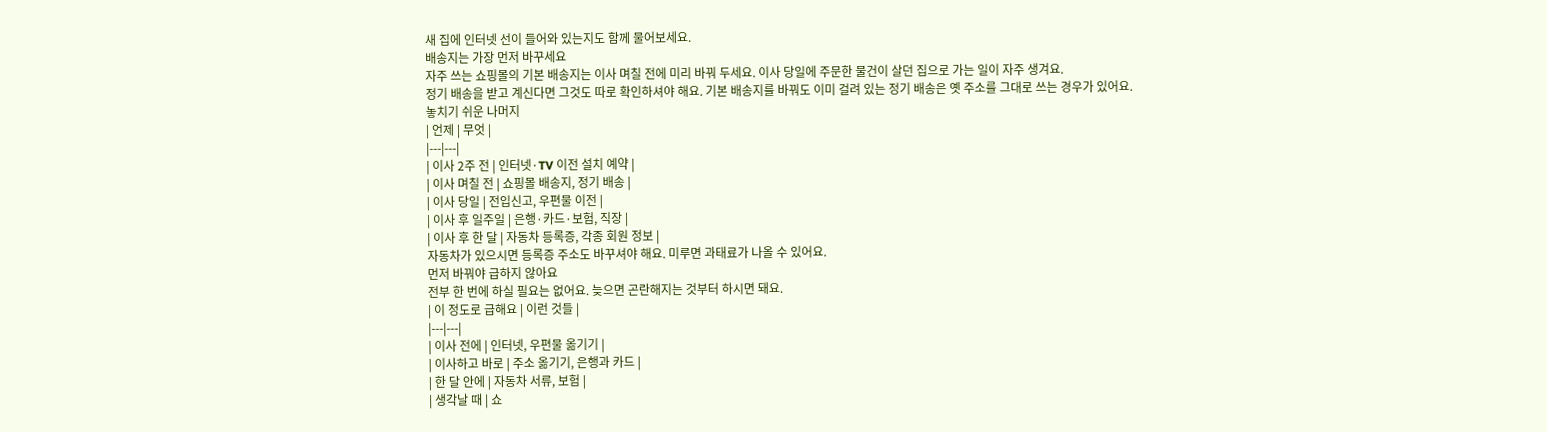새 집에 인터넷 선이 들어와 있는지도 함께 물어보세요.
배송지는 가장 먼저 바꾸세요
자주 쓰는 쇼핑몰의 기본 배송지는 이사 며칠 전에 미리 바꿔 두세요. 이사 당일에 주문한 물건이 살던 집으로 가는 일이 자주 생겨요.
정기 배송을 받고 계신다면 그것도 따로 확인하셔야 해요. 기본 배송지를 바꿔도 이미 걸려 있는 정기 배송은 옛 주소를 그대로 쓰는 경우가 있어요.
놓치기 쉬운 나머지
| 언제 | 무엇 |
|---|---|
| 이사 2주 전 | 인터넷·TV 이전 설치 예약 |
| 이사 며칠 전 | 쇼핑몰 배송지, 정기 배송 |
| 이사 당일 | 전입신고, 우편물 이전 |
| 이사 후 일주일 | 은행·카드·보험, 직장 |
| 이사 후 한 달 | 자동차 등록증, 각종 회원 정보 |
자동차가 있으시면 등록증 주소도 바꾸셔야 해요. 미루면 과태료가 나올 수 있어요.
먼저 바꿔야 급하지 않아요
전부 한 번에 하실 필요는 없어요. 늦으면 곤란해지는 것부터 하시면 돼요.
| 이 정도로 급해요 | 이런 것들 |
|---|---|
| 이사 전에 | 인터넷, 우편물 옮기기 |
| 이사하고 바로 | 주소 옮기기, 은행과 카드 |
| 한 달 안에 | 자동차 서류, 보험 |
| 생각날 때 | 쇼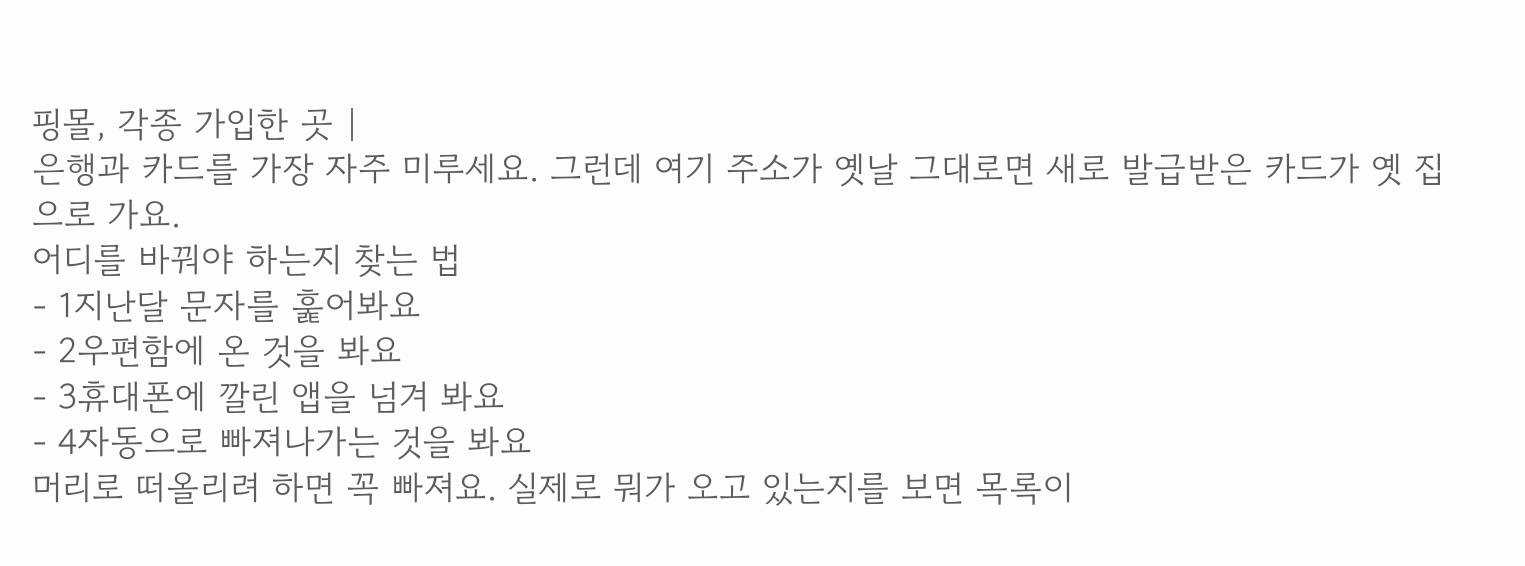핑몰, 각종 가입한 곳 |
은행과 카드를 가장 자주 미루세요. 그런데 여기 주소가 옛날 그대로면 새로 발급받은 카드가 옛 집으로 가요.
어디를 바꿔야 하는지 찾는 법
- 1지난달 문자를 훑어봐요
- 2우편함에 온 것을 봐요
- 3휴대폰에 깔린 앱을 넘겨 봐요
- 4자동으로 빠져나가는 것을 봐요
머리로 떠올리려 하면 꼭 빠져요. 실제로 뭐가 오고 있는지를 보면 목록이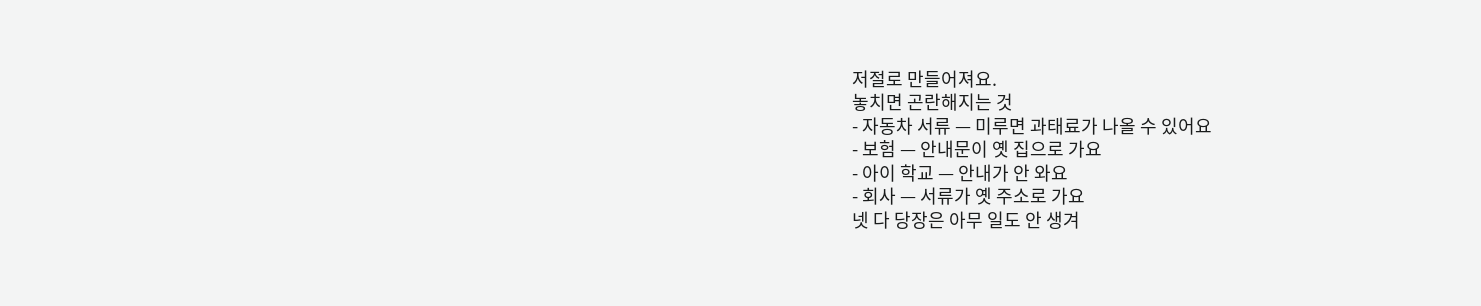저절로 만들어져요.
놓치면 곤란해지는 것
- 자동차 서류 — 미루면 과태료가 나올 수 있어요
- 보험 — 안내문이 옛 집으로 가요
- 아이 학교 — 안내가 안 와요
- 회사 — 서류가 옛 주소로 가요
넷 다 당장은 아무 일도 안 생겨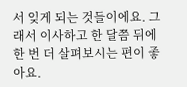서 잊게 되는 것들이에요. 그래서 이사하고 한 달쯤 뒤에 한 번 더 살펴보시는 편이 좋아요.